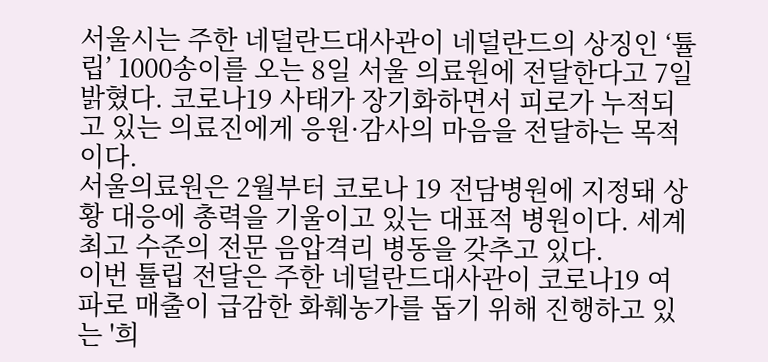서울시는 주한 네덜란드대사관이 네덜란드의 상징인 ‘튤립’ 1000송이를 오는 8일 서울 의료원에 전달한다고 7일 밝혔다. 코로나19 사태가 장기화하면서 피로가 누적되고 있는 의료진에게 응원·감사의 마음을 전달하는 목적이다.
서울의료원은 2월부터 코로나 19 전담병원에 지정돼 상황 대응에 총력을 기울이고 있는 대표적 병원이다. 세계 최고 수준의 전문 음압격리 병동을 갖추고 있다.
이번 튤립 전달은 주한 네덜란드대사관이 코로나19 여파로 매출이 급감한 화훼농가를 돕기 위해 진행하고 있는 '희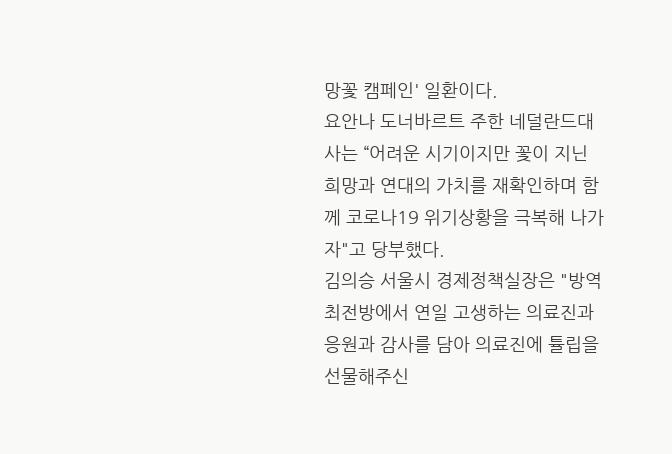망꽃 캠페인' 일환이다.
요안나 도너바르트 주한 네덜란드대사는 “어려운 시기이지만 꽃이 지닌 희망과 연대의 가치를 재확인하며 함께 코로나19 위기상황을 극복해 나가자"고 당부했다.
김의승 서울시 경제정책실장은 "방역 최전방에서 연일 고생하는 의료진과 응원과 감사를 담아 의료진에 튤립을 선물해주신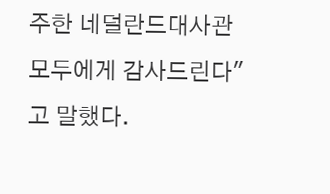주한 네덜란드대사관 모두에게 감사드린다"고 말했다.